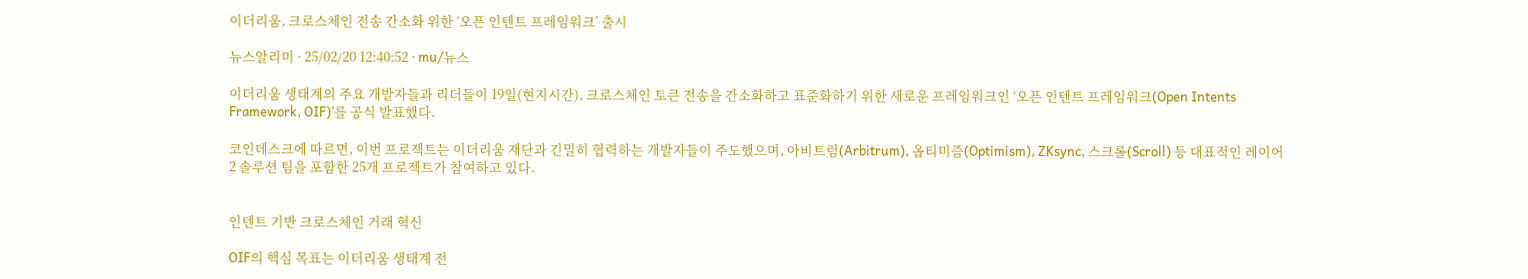이더리움, 크로스체인 전송 간소화 위한 ‘오픈 인텐트 프레임워크’ 출시

뉴스알리미 · 25/02/20 12:40:52 · mu/뉴스

이더리움 생태계의 주요 개발자들과 리더들이 19일(현지시간), 크로스체인 토큰 전송을 간소화하고 표준화하기 위한 새로운 프레임워크인 ‘오픈 인텐트 프레임워크(Open Intents Framework, OIF)’를 공식 발표했다.

코인데스크에 따르면, 이번 프로젝트는 이더리움 재단과 긴밀히 협력하는 개발자들이 주도했으며, 아비트럼(Arbitrum), 옵티미즘(Optimism), ZKsync, 스크롤(Scroll) 등 대표적인 레이어 2 솔루션 팀을 포함한 25개 프로젝트가 참여하고 있다.


인텐트 기반 크로스체인 거래 혁신

OIF의 핵심 목표는 이더리움 생태계 전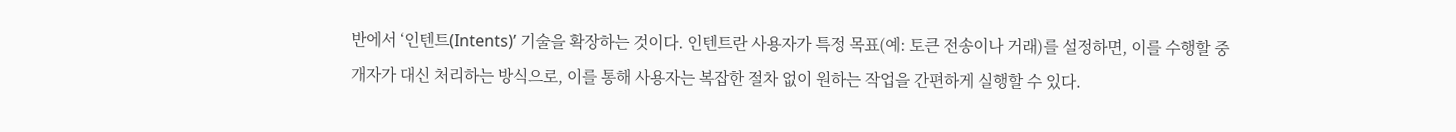반에서 ‘인텐트(Intents)’ 기술을 확장하는 것이다. 인텐트란 사용자가 특정 목표(예: 토큰 전송이나 거래)를 설정하면, 이를 수행할 중개자가 대신 처리하는 방식으로, 이를 통해 사용자는 복잡한 절차 없이 원하는 작업을 간편하게 실행할 수 있다.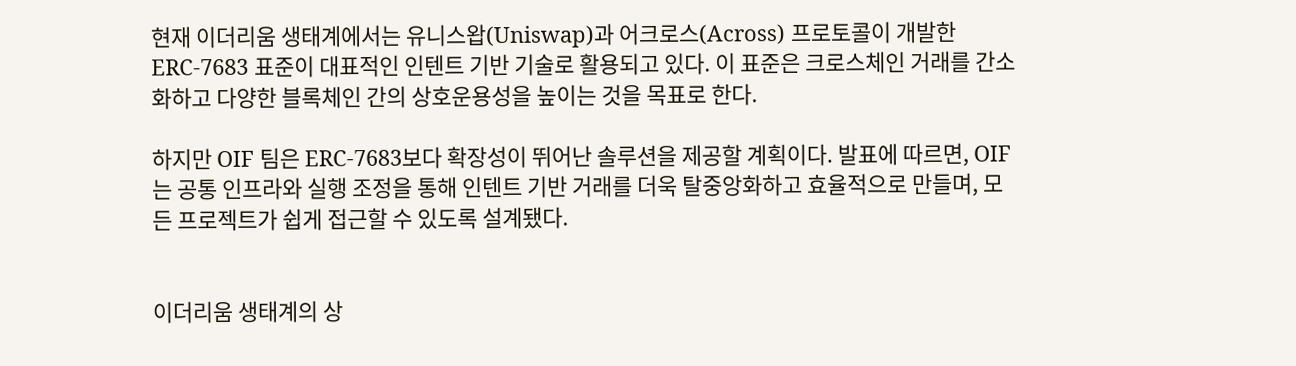현재 이더리움 생태계에서는 유니스왑(Uniswap)과 어크로스(Across) 프로토콜이 개발한 ERC-7683 표준이 대표적인 인텐트 기반 기술로 활용되고 있다. 이 표준은 크로스체인 거래를 간소화하고 다양한 블록체인 간의 상호운용성을 높이는 것을 목표로 한다.

하지만 OIF 팀은 ERC-7683보다 확장성이 뛰어난 솔루션을 제공할 계획이다. 발표에 따르면, OIF는 공통 인프라와 실행 조정을 통해 인텐트 기반 거래를 더욱 탈중앙화하고 효율적으로 만들며, 모든 프로젝트가 쉽게 접근할 수 있도록 설계됐다.


이더리움 생태계의 상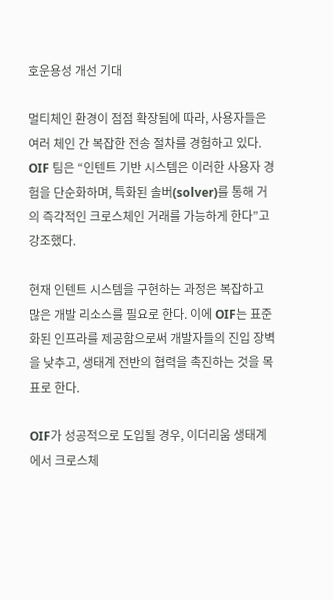호운용성 개선 기대

멀티체인 환경이 점점 확장됨에 따라, 사용자들은 여러 체인 간 복잡한 전송 절차를 경험하고 있다. OIF 팀은 “인텐트 기반 시스템은 이러한 사용자 경험을 단순화하며, 특화된 솔버(solver)를 통해 거의 즉각적인 크로스체인 거래를 가능하게 한다”고 강조했다.

현재 인텐트 시스템을 구현하는 과정은 복잡하고 많은 개발 리소스를 필요로 한다. 이에 OIF는 표준화된 인프라를 제공함으로써 개발자들의 진입 장벽을 낮추고, 생태계 전반의 협력을 촉진하는 것을 목표로 한다.

OIF가 성공적으로 도입될 경우, 이더리움 생태계에서 크로스체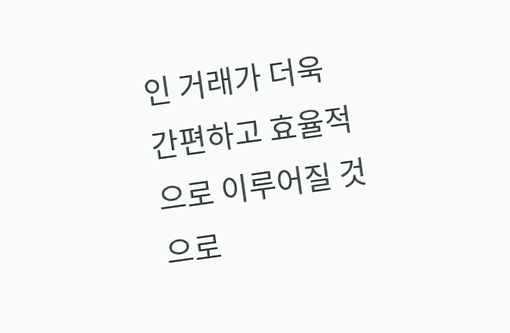인 거래가 더욱 간편하고 효율적으로 이루어질 것으로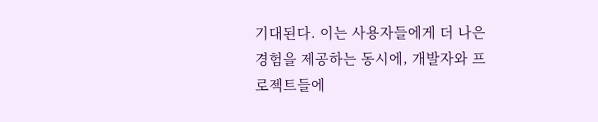기대된다. 이는 사용자들에게 더 나은 경험을 제공하는 동시에, 개발자와 프로젝트들에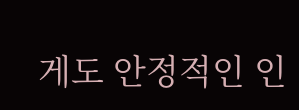게도 안정적인 인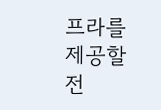프라를 제공할 전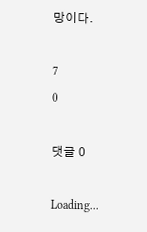망이다.

7
0

댓글 0

Loading...